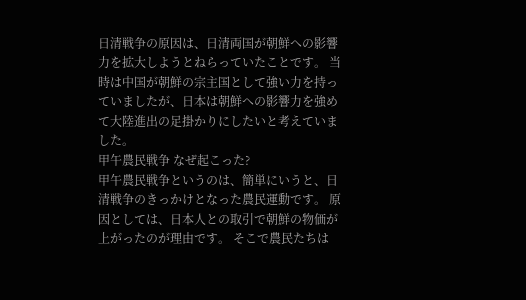日清戦争の原因は、日清両国が朝鮮への影響力を拡大しようとねらっていたことです。 当時は中国が朝鮮の宗主国として強い力を持っていましたが、日本は朝鮮への影響力を強めて大陸進出の足掛かりにしたいと考えていました。
甲午農民戦争 なぜ起こった?
甲午農民戦争というのは、簡単にいうと、日清戦争のきっかけとなった農民運動です。 原因としては、日本人との取引で朝鮮の物価が上がったのが理由です。 そこで農民たちは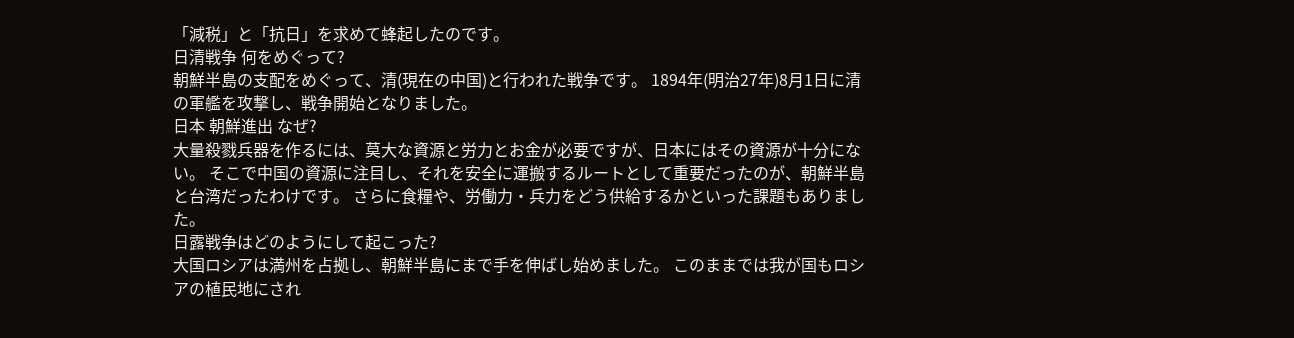「減税」と「抗日」を求めて蜂起したのです。
日清戦争 何をめぐって?
朝鮮半島の支配をめぐって、清(現在の中国)と行われた戦争です。 1894年(明治27年)8月1日に清の軍艦を攻撃し、戦争開始となりました。
日本 朝鮮進出 なぜ?
大量殺戮兵器を作るには、莫大な資源と労力とお金が必要ですが、日本にはその資源が十分にない。 そこで中国の資源に注目し、それを安全に運搬するルートとして重要だったのが、朝鮮半島と台湾だったわけです。 さらに食糧や、労働力・兵力をどう供給するかといった課題もありました。
日露戦争はどのようにして起こった?
大国ロシアは満州を占拠し、朝鮮半島にまで手を伸ばし始めました。 このままでは我が国もロシアの植民地にされ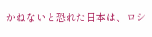かねないと恐れた日本は、ロシ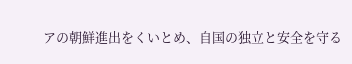アの朝鮮進出をくいとめ、自国の独立と安全を守る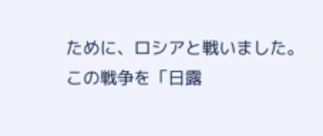ために、ロシアと戦いました。 この戦争を「日露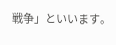戦争」といいます。